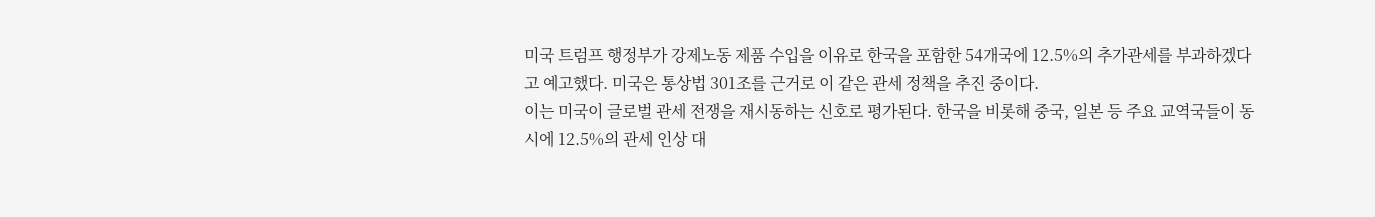미국 트럼프 행정부가 강제노동 제품 수입을 이유로 한국을 포함한 54개국에 12.5%의 추가관세를 부과하겠다고 예고했다. 미국은 통상법 301조를 근거로 이 같은 관세 정책을 추진 중이다.
이는 미국이 글로벌 관세 전쟁을 재시동하는 신호로 평가된다. 한국을 비롯해 중국, 일본 등 주요 교역국들이 동시에 12.5%의 관세 인상 대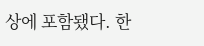상에 포함됐다. 한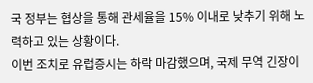국 정부는 협상을 통해 관세율을 15% 이내로 낮추기 위해 노력하고 있는 상황이다.
이번 조치로 유럽증시는 하락 마감했으며, 국제 무역 긴장이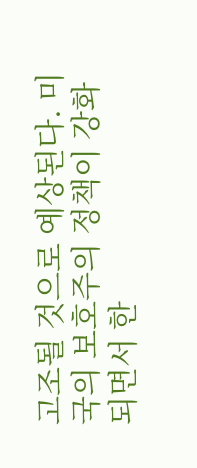고조될 것으로 예상된다. 미국의 보호주의 정책이 강화되면서 한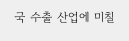국 수출 산업에 미칠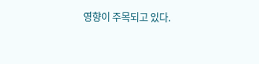영향이 주목되고 있다.